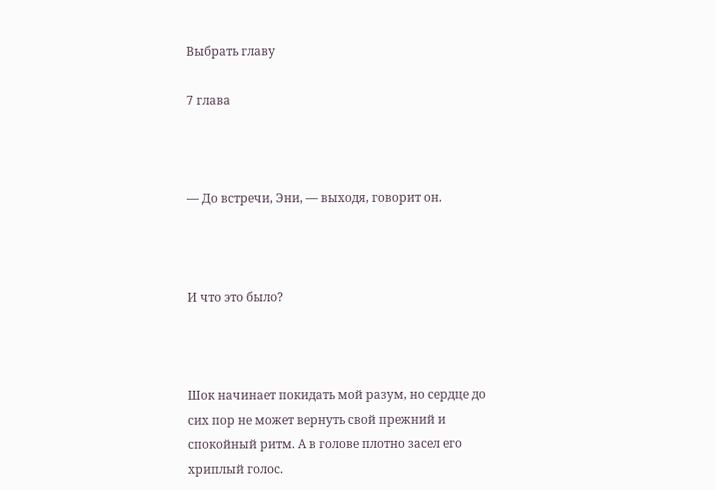Выбрать главу

7 глава



— До встречи, Эни, — выходя, говорит он.



И что это было?



Шок начинает покидать мой разум, но сердце до сих пор не может вернуть свой прежний и спокойный ритм. А в голове плотно засел его хриплый голос.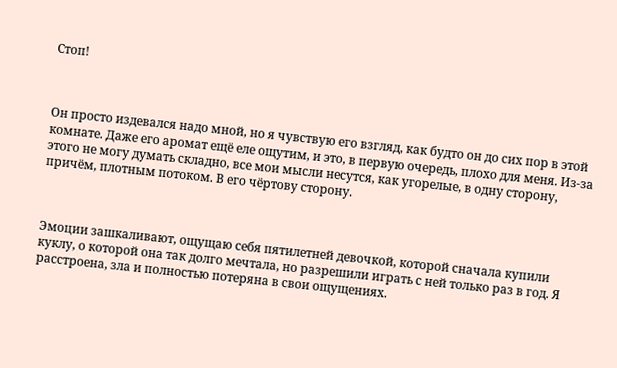Стоп!



Он просто издевался надо мной, но я чувствую его взгляд, как будто он до сих пор в этой комнате. Даже его аромат ещё еле ощутим, и это, в первую очередь, плохо для меня. Из-за этого не могу думать складно, все мои мысли несутся, как угорелые, в одну сторону, причём, плотным потоком. В его чёртову сторону.



Эмоции зашкаливают, ощущаю себя пятилетней девочкой, которой сначала купили куклу, о которой она так долго мечтала, но разрешили играть с ней только раз в год. Я расстроена, зла и полностью потеряна в свои ощущениях.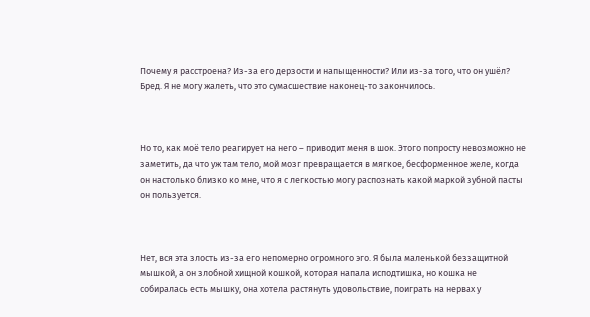Почему я расстроена? Из-за его дерзости и напыщенности? Или из-за того, что он ушёл? Бред. Я не могу жалеть, что это сумасшествие наконец-то закончилось.



Но то, как моё тело реагирует на него – приводит меня в шок. Этого попросту невозможно не заметить, да что уж там тело, мой мозг превращается в мягкое, бесформенное желе, когда он настолько близко ко мне, что я с легкостью могу распознать какой маркой зубной пасты он пользуется.



Нет, вся эта злость из-за его непомерно огромного эго. Я была маленькой беззащитной  мышкой, а он злобной хищной кошкой, которая напала исподтишка, но кошка не собиралась есть мышку, она хотела растянуть удовольствие, поиграть на нервах у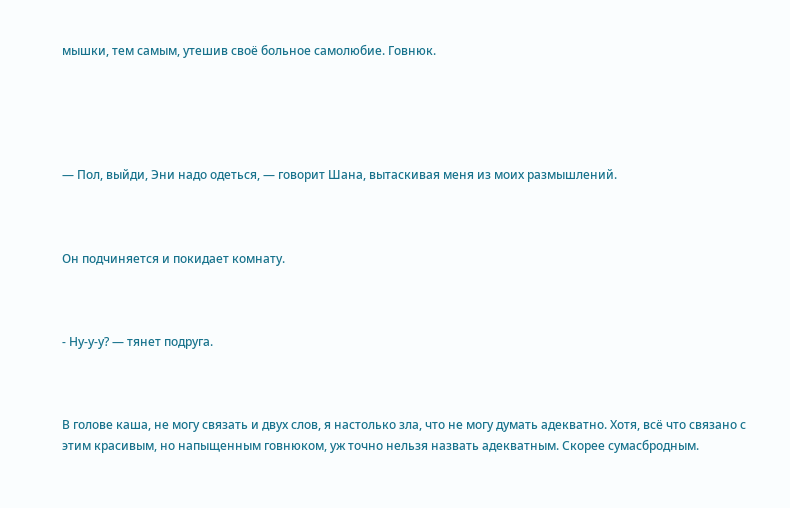мышки, тем самым, утешив своё больное самолюбие. Говнюк.





— Пол, выйди, Эни надо одеться, — говорит Шана, вытаскивая меня из моих размышлений.



Он подчиняется и покидает комнату.



- Ну-у-у? — тянет подруга.



В голове каша, не могу связать и двух слов, я настолько зла, что не могу думать адекватно. Хотя, всё что связано с этим красивым, но напыщенным говнюком, уж точно нельзя назвать адекватным. Скорее сумасбродным.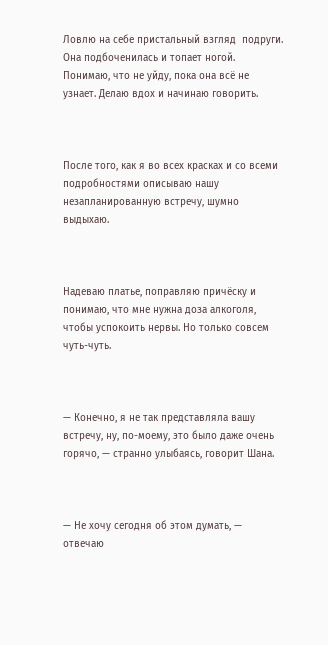Ловлю на себе пристальный взгляд  подруги. Она подбоченилась и топает ногой. Понимаю, что не уйду, пока она всё не узнает. Делаю вдох и начинаю говорить.



После того, как я во всех красках и со всеми подробностями описываю нашу незапланированную встречу, шумно выдыхаю.



Надеваю платье, поправляю причёску и понимаю, что мне нужна доза алкоголя, чтобы успокоить нервы. Но только совсем чуть-чуть.



— Конечно, я не так представляла вашу встречу, ну, по-моему, это было даже очень горячо, — странно улыбаясь, говорит Шана.



— Не хочу сегодня об этом думать, — отвечаю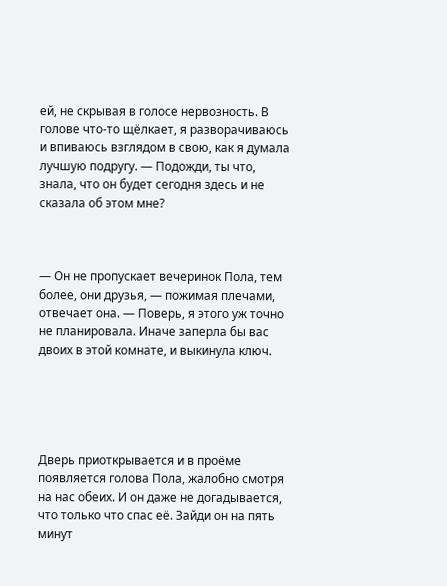ей, не скрывая в голосе нервозность. В голове что-то щёлкает, я разворачиваюсь и впиваюсь взглядом в свою, как я думала лучшую подругу. — Подожди, ты что, знала, что он будет сегодня здесь и не сказала об этом мне?



— Он не пропускает вечеринок Пола, тем более, они друзья, — пожимая плечами, отвечает она. — Поверь, я этого уж точно не планировала. Иначе заперла бы вас двоих в этой комнате, и выкинула ключ.





Дверь приоткрывается и в проёме появляется голова Пола, жалобно смотря на нас обеих. И он даже не догадывается, что только что спас её. Зайди он на пять минут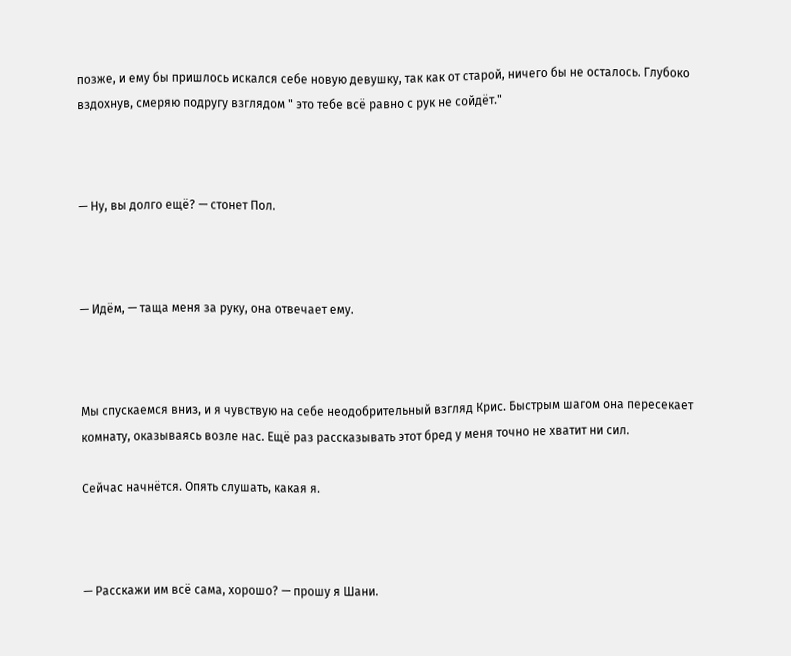позже, и ему бы пришлось искался себе новую девушку, так как от старой, ничего бы не осталось. Глубоко вздохнув, смеряю подругу взглядом " это тебе всё равно с рук не сойдёт."



— Ну, вы долго ещё? — стонет Пол.



— Идём, — таща меня за руку, она отвечает ему.



Мы спускаемся вниз, и я чувствую на себе неодобрительный взгляд Крис. Быстрым шагом она пересекает комнату, оказываясь возле нас. Ещё раз рассказывать этот бред у меня точно не хватит ни сил.

Сейчас начнётся. Опять слушать, какая я.



— Расскажи им всё сама, хорошо? — прошу я Шани.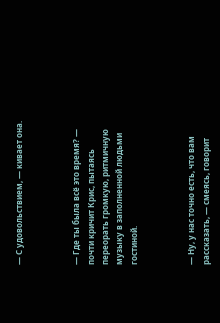— С удовольствием, — кивает она.



— Где ты была всё это время? — почти кричит Крис, пытаясь переорать громкую, ритмичную музыку в заполненной людьми гостиной.



— Ну, у нас точно есть, что вам рассказать, — смеясь, говорит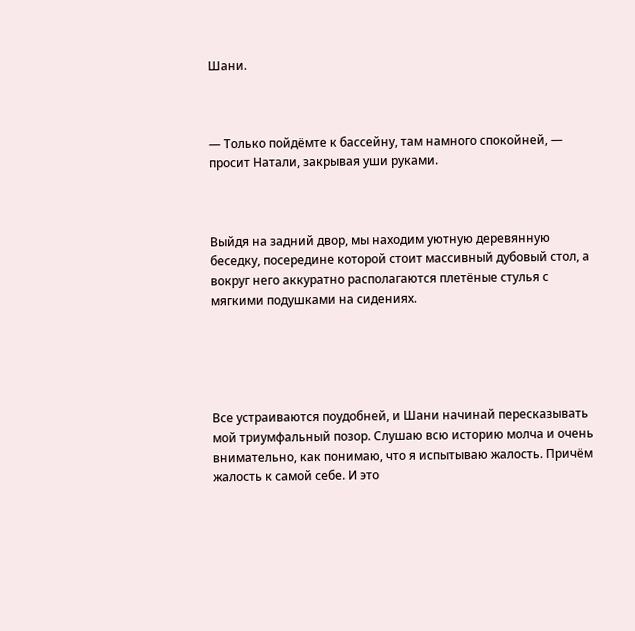Шани.



— Только пойдёмте к бассейну, там намного спокойней, — просит Натали, закрывая уши руками.



Выйдя на задний двор, мы находим уютную деревянную беседку, посередине которой стоит массивный дубовый стол, а вокруг него аккуратно располагаются плетёные стулья с мягкими подушками на сидениях.





Все устраиваются поудобней, и Шани начинай пересказывать мой триумфальный позор. Слушаю всю историю молча и очень внимательно, как понимаю, что я испытываю жалость. Причём жалость к самой себе. И это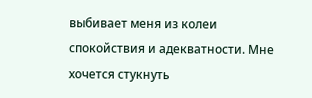выбивает меня из колеи спокойствия и адекватности. Мне хочется стукнуть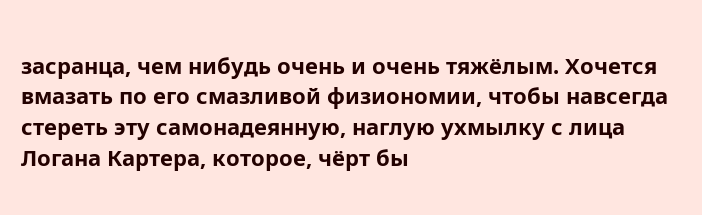засранца, чем нибудь очень и очень тяжёлым. Хочется вмазать по его смазливой физиономии, чтобы навсегда стереть эту самонадеянную, наглую ухмылку с лица Логана Картера, которое, чёрт бы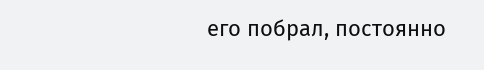его побрал, постоянно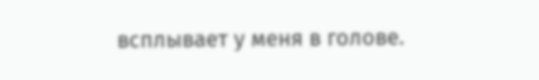всплывает у меня в голове.